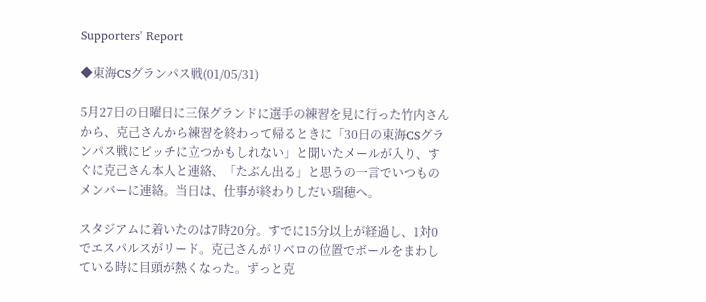Supporters' Report

◆東海CSグランパス戦(01/05/31)

5月27日の日曜日に三保グランドに選手の練習を見に行った竹内さんから、克己さんから練習を終わって帰るときに「30日の東海CSグランパス戦にピッチに立つかもしれない」と聞いたメールが入り、すぐに克己さん本人と連絡、「たぶん出る」と思うの一言でいつものメンバーに連絡。当日は、仕事が終わりしだい瑞穂へ。

スタジアムに着いたのは7時20分。すでに15分以上が経過し、1対0でエスパルスがリード。克己さんがリベロの位置でボールをまわしている時に目頭が熱くなった。ずっと克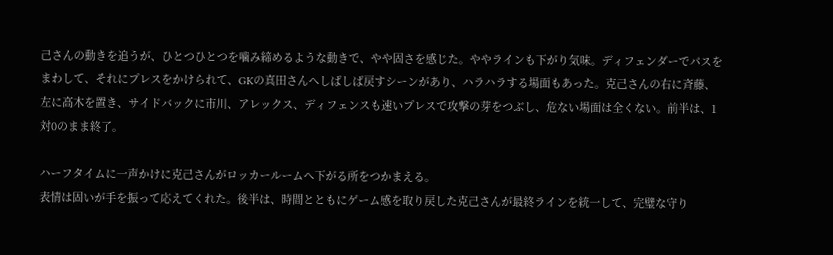己さんの動きを追うが、ひとつひとつを噛み締めるような動きで、やや固さを感じた。ややラインも下がり気味。ディフェンダーでパスをまわして、それにプレスをかけられて、GKの真田さんへしばしば戻すシーンがあり、ハラハラする場面もあった。克己さんの右に斉藤、左に高木を置き、サイドバックに市川、アレックス、ディフェンスも速いプレスで攻撃の芽をつぶし、危ない場面は全くない。前半は、1対0のまま終了。

ハーフタイムに一声かけに克己さんがロッカールームへ下がる所をつかまえる。
表情は固いが手を振って応えてくれた。後半は、時間とともにゲーム感を取り戻した克己さんが最終ラインを統一して、完璧な守り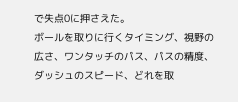で失点0に押さえた。
ボールを取りに行くタイミング、視野の広さ、ワンタッチのパス、パスの精度、ダッシュのスピード、どれを取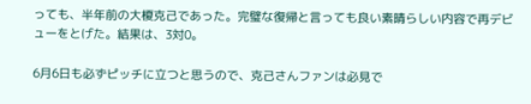っても、半年前の大榎克己であった。完璧な復帰と言っても良い素晴らしい内容で再デビューをとげた。結果は、3対0。

6月6日も必ずピッチに立つと思うので、克己さんファンは必見で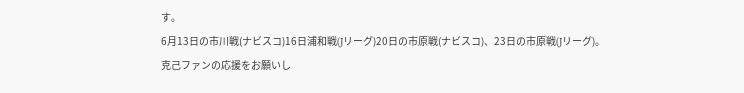す。
6月13日の市川戦(ナビスコ)16日浦和戦(Jリーグ)20日の市原戦(ナビスコ)、23日の市原戦(Jリーグ)。
克己ファンの応援をお願いし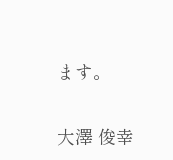ます。

大澤 俊幸